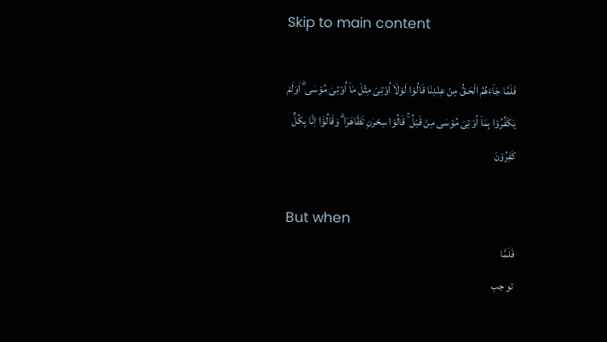Skip to main content

فَلَمَّا جَاۤءَهُمُ الْحَـقُّ مِنْ عِنْدِنَا قَالُوْا لَوْلَاۤ اُوْتِىَ مِثْلَ مَاۤ اُوْتِىَ مُوْسٰى ۗ اَوَلَمْ يَكْفُرُوْا بِمَاۤ اُوْتِىَ مُوْسٰى مِنْ قَبْلُ ۚ قَالُوْا سِحْرٰنِ تَظَاهَرَا ۗ وَقَالُوْۤا اِنَّا بِكُلٍّ كٰفِرُوْنَ

But when
فَلَمَّا
تو جب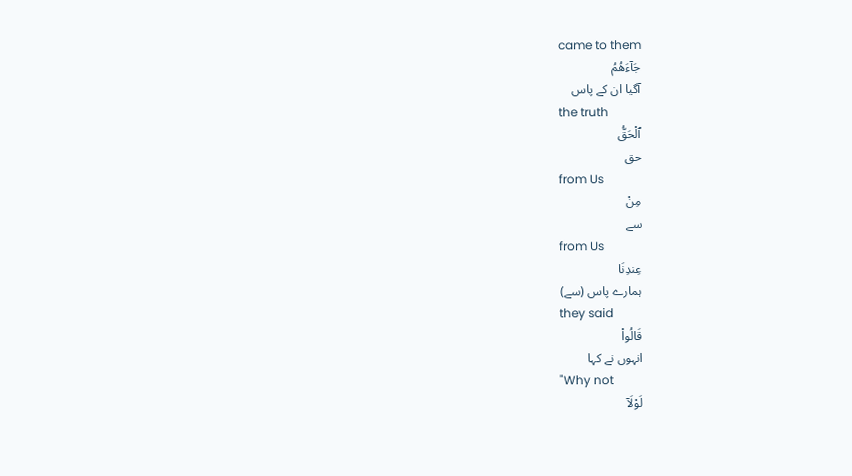came to them
جَآءَهُمُ
آگیا ان کے پاس
the truth
ٱلْحَقُّ
حق
from Us
مِنْ
سے
from Us
عِندِنَا
ہمارے پاس (سے)
they said
قَالُوا۟
انہوں نے کہا
"Why not
لَوْلَآ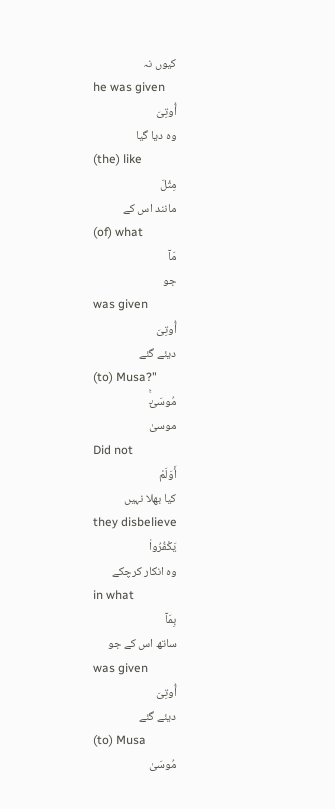کیوں نہ
he was given
أُوتِىَ
وہ دیا گیا
(the) like
مِثْلَ
مانند اس کے
(of) what
مَآ
جو
was given
أُوتِىَ
دیئے گئے
(to) Musa?"
مُوسَىٰٓۚ
موسیٰ
Did not
أَوَلَمْ
کیا بھلا نہیں
they disbelieve
يَكْفُرُوا۟
وہ انکار کرچکے
in what
بِمَآ
ساتھ اس کے جو
was given
أُوتِىَ
دیئے گئے
(to) Musa
مُوسَىٰ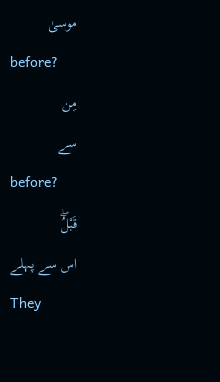موسیٰ
before?
مِن
سے
before?
قَبْلُۖ
اس سے پہلے
They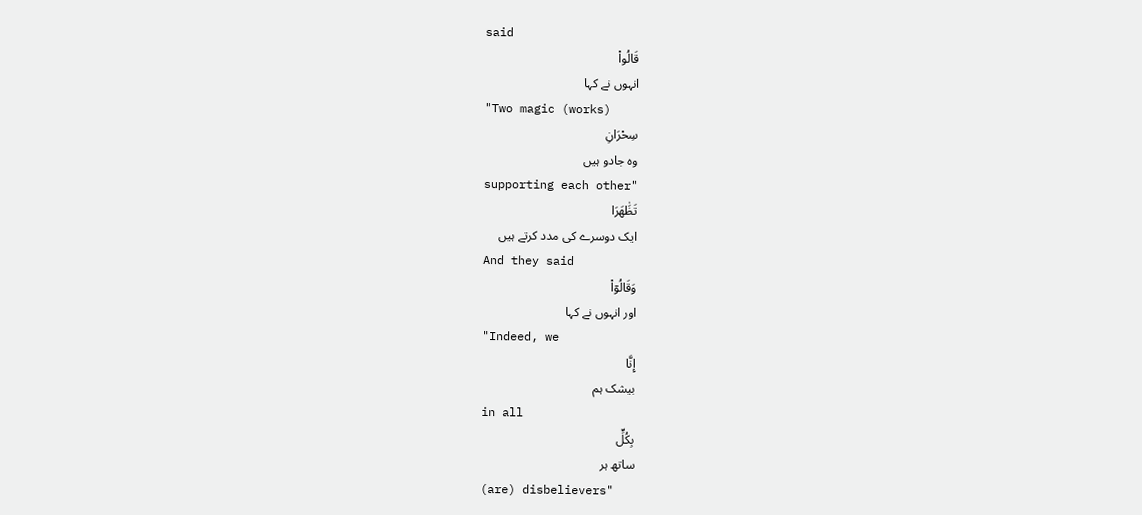said
قَالُوا۟
انہوں نے کہا
"Two magic (works)
سِحْرَانِ
وہ جادو ہیں
supporting each other"
تَظَٰهَرَا
ایک دوسرے کی مدد کرتے ہیں
And they said
وَقَالُوٓا۟
اور انہوں نے کہا
"Indeed, we
إِنَّا
بیشک ہم
in all
بِكُلٍّ
ساتھ ہر
(are) disbelievers"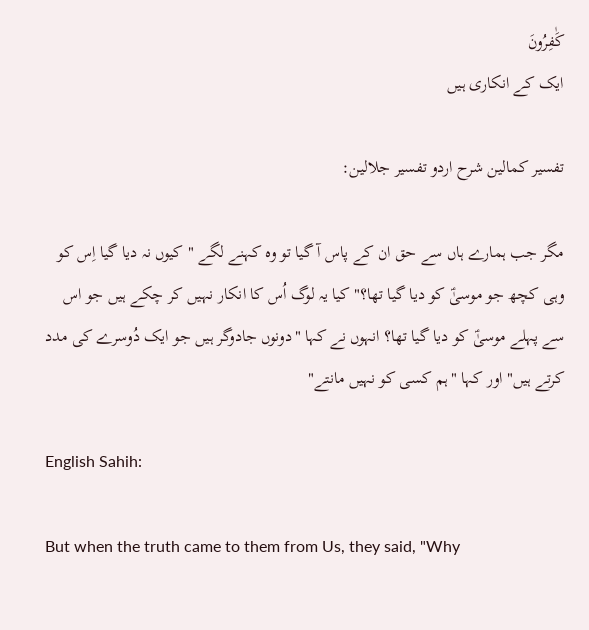كَٰفِرُونَ
ایک کے انکاری ہیں

تفسیر کمالین شرح اردو تفسیر جلالین:

مگر جب ہمارے ہاں سے حق ان کے پاس آ گیا تو وہ کہنے لگے "کیوں نہ دیا گیا اِس کو وہی کچھ جو موسیٰؑ کو دیا گیا تھا؟" کیا یہ لوگ اُس کا انکار نہیں کر چکے ہیں جو اس سے پہلے موسیٰؑ کو دیا گیا تھا؟ انہوں نے کہا "دونوں جادوگر ہیں جو ایک دُوسرے کی مدد کرتے ہیں" اور کہا "ہم کسی کو نہیں مانتے"

English Sahih:

But when the truth came to them from Us, they said, "Why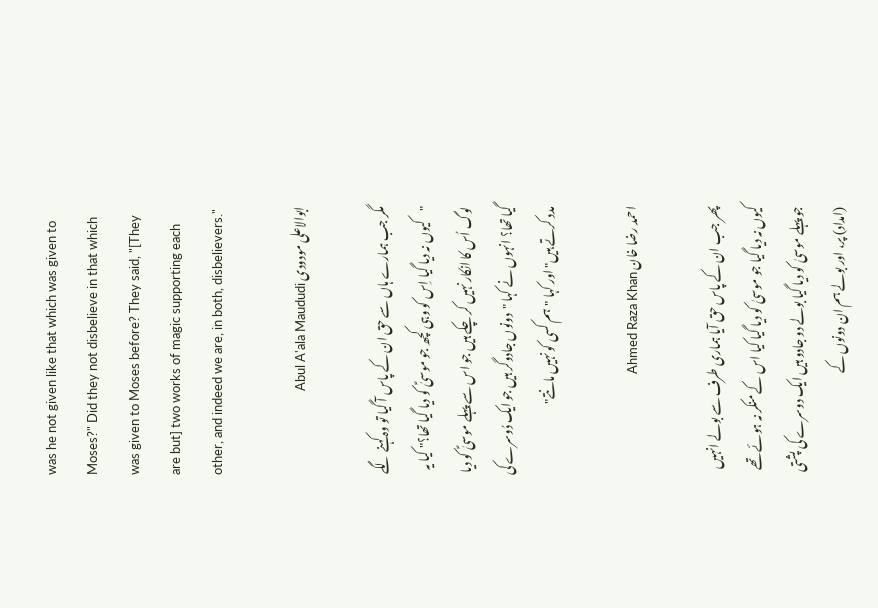was he not given like that which was given to Moses?" Did they not disbelieve in that which was given to Moses before? They said, "[They are but] two works of magic supporting each other, and indeed we are, in both, disbelievers."

ابوالاعلی مودودی Abul A'ala Maududi

مگر جب ہمارے ہاں سے حق ان کے پاس آ گیا تو وہ کہنے لگے "کیوں نہ دیا گیا اِس کو وہی کچھ جو موسیٰؑ کو دیا گیا تھا؟" کیا یہ لوگ اُس کا انکار نہیں کر چکے ہیں جو اس سے پہلے موسیٰؑ کو دیا گیا تھا؟ انہوں نے کہا "دونوں جادوگر ہیں جو ایک دُوسرے کی مدد کرتے ہیں" اور کہا "ہم کسی کو نہیں مانتے"

احمد رضا خان Ahmed Raza Khan

پھر جب ان کے پاس حق آیا ہماری طرف سے بولے انہیں کیوں نہ دیا گیا جو موسیٰ کو دیا گیا کیا اس کے منکر نہ ہوئے تھے جو پہلے موسیٰ کو دیا گیا بولے دو جادو ہیں ایک دوسرے کی پشتی (امداد) پر، اور بولے ہم ان دونوں کے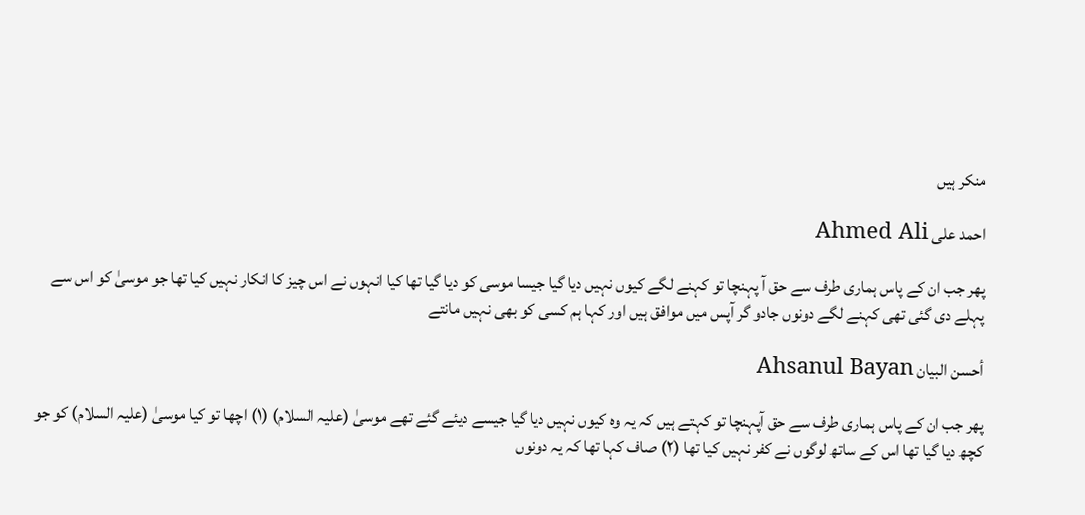منکر ہیں

احمد علی Ahmed Ali

پھر جب ان کے پاس ہماری طرف سے حق آ پہنچا تو کہنے لگے کیوں نہیں دیا گیا جیسا موسی کو دیا گیا تھا کیا انہوں نے اس چیز کا انکار نہیں کیا تھا جو موسیٰ کو اس سے پہلے دی گئی تھی کہنے لگے دونوں جادو گر آپس میں موافق ہیں اور کہا ہم کسی کو بھی نہیں مانتے

أحسن البيان Ahsanul Bayan

پھر جب ان کے پاس ہماری طرف سے حق آپہنچا تو کہتے ہیں کہ یہ وہ کیوں نہیں دیا گیا جیسے دیئے گئے تھے موسیٰ (علیہ السلام) (١) اچھا تو کیا موسیٰ (علیہ السلام) کو جو کچھ دیا گیا تھا اس کے ساتھ لوگوں نے کفر نہیں کیا تھا (٢) صاف کہا تھا کہ یہ دونوں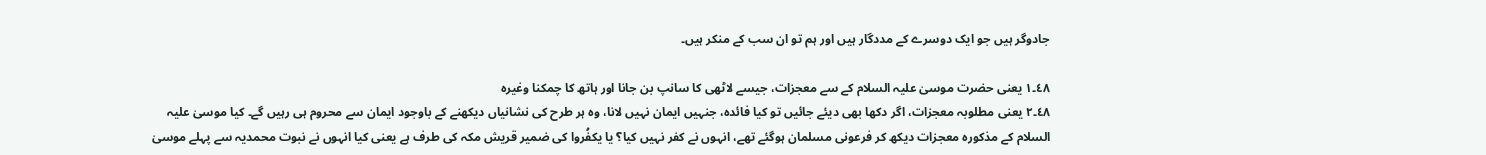جادوگر ہیں جو ایک دوسرے کے مددگار ہیں اور ہم تو ان سب کے منکر ہیں۔

٤٨۔١ یعنی حضرت موسیٰ علیہ السلام کے سے معجزات، جیسے لاٹھی کا سانپ بن جانا اور ہاتھ کا چمکنا وغیرہ
٤٨۔٢ یعنی مطلوبہ معجزات، اگر دکھا بھی دیئے جائیں تو کیا فائدہ، جنہیں ایمان نہیں لانا، وہ ہر طرح کی نشانیاں دیکھنے کے باوجود ایمان سے محروم ہی رہیں گے۔ کیا موسیٰ علیہ السلام کے مذکورہ معجزات دیکھ کر فرعونی مسلمان ہوگئے تھے، انہوں نے کفر نہیں کیا؟ یا یکفُروا کی ضمیر قریش مکہ کی طرف ہے یعنی کیا انہوں نے نبوت محمدیہ سے پہلے موسیٰ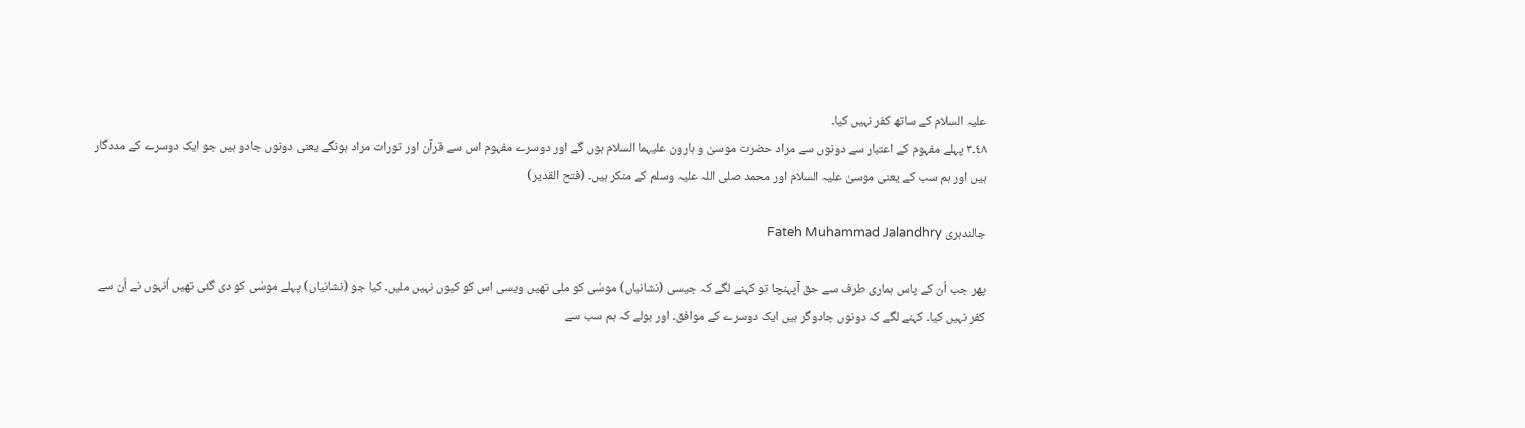علیہ السلام کے ساتھ کفر نہیں کیا۔
٤٨۔٣ پہلے مفہوم کے اعتبار سے دونوں سے مراد حضرت موسیٰ و ہارون علیہما السلام ہوں گے اور دوسرے مفہوم اس سے قرآن اور تورات مراد ہونگے یعنی دونوں جادو ہیں جو ایک دوسرے کے مددگار ہیں اور ہم سب کے یعنی موسیٰ علیہ السلام اور محمد صلی اللہ علیہ وسلم کے منکر ہیں۔ (فتح القدیر)

جالندہری Fateh Muhammad Jalandhry

پھر جب اُن کے پاس ہماری طرف سے حق آپہنچا تو کہنے لگے کہ جیسی (نشانیاں) موسٰی کو ملی تھیں ویسی اس کو کیوں نہیں ملیں۔ کیا جو (نشانیاں) پہلے موسٰی کو دی گئی تھیں اُنہوں نے اُن سے کفر نہیں کیا۔ کہنے لگے کہ دونوں جادوگر ہیں ایک دوسرے کے موافق۔ اور بولے کہ ہم سب سے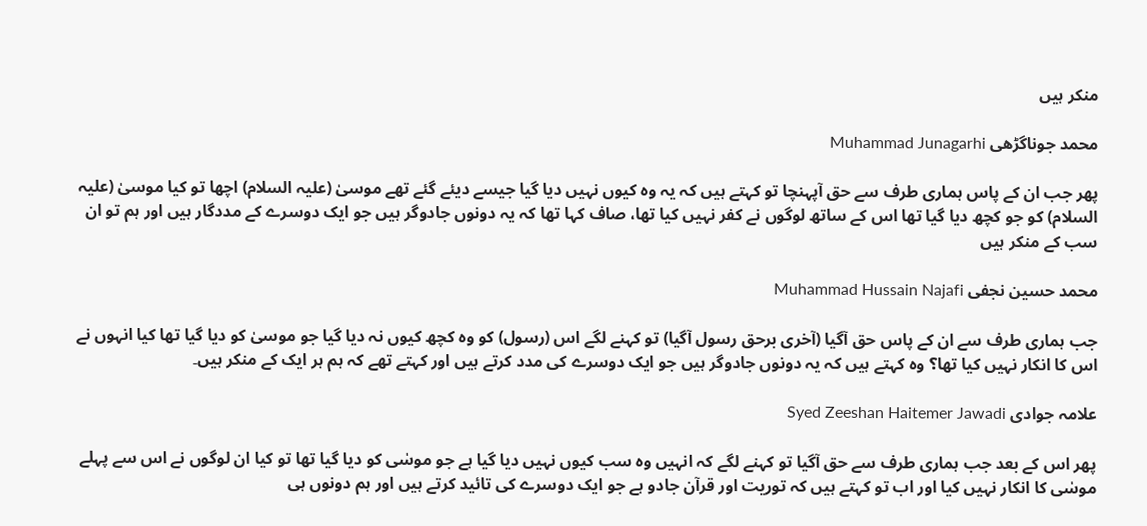منکر ہیں

محمد جوناگڑھی Muhammad Junagarhi

پھر جب ان کے پاس ہماری طرف سے حق آپہنچا تو کہتے ہیں کہ یہ وه کیوں نہیں دیا گیا جیسے دیئے گئے تھے موسیٰ (علیہ السلام) اچھا تو کیا موسیٰ (علیہ السلام) کو جو کچھ دیا گیا تھا اس کے ساتھ لوگوں نے کفر نہیں کیا تھا، صاف کہا تھا کہ یہ دونوں جادوگر ہیں جو ایک دوسرے کے مددگار ہیں اور ہم تو ان سب کے منکر ہیں

محمد حسین نجفی Muhammad Hussain Najafi

جب ہماری طرف سے ان کے پاس حق آگیا (آخری برحق رسول آگیا) تو کہنے لگے اس (رسول) کو وہ کچھ کیوں نہ دیا گیا جو موسیٰ کو دیا گیا تھا کیا انہوں نے اس کا انکار نہیں کیا تھا؟ وہ کہتے ہیں کہ یہ دونوں جادوگر ہیں جو ایک دوسرے کی مدد کرتے ہیں اور کہتے تھے کہ ہم ہر ایک کے منکر ہیں۔

علامہ جوادی Syed Zeeshan Haitemer Jawadi

پھر اس کے بعد جب ہماری طرف سے حق آگیا تو کہنے لگے کہ انہیں وہ سب کیوں نہیں دیا گیا ہے جو موسٰی کو دیا گیا تھا تو کیا ان لوگوں نے اس سے پہلے موسٰی کا انکار نہیں کیا اور اب تو کہتے ہیں کہ توریت اور قرآن جادو ہے جو ایک دوسرے کی تائید کرتے ہیں اور ہم دونوں ہی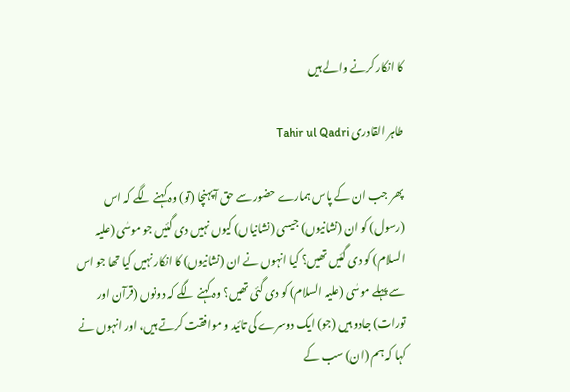کا انکار کرنے والے ہیں

طاہر القادری Tahir ul Qadri

پھر جب ان کے پاس ہمارے حضور سے حق آپہنچا (تو) وہ کہنے لگے کہ اس (رسول) کو ان (نشانیوں) جیسی (نشانیاں) کیوں نہیں دی گئیں جو موسٰی (علیہ السلام) کو دی گئیں تھیں؟ کیا انہوں نے ان (نشانیوں) کا انکار نہیں کیا تھا جو اس سے پہلے موسٰی (علیہ السلام) کو دی گئی تھیں؟ وہ کہنے لگے کہ دونوں (قرآن اور تورات) جادو ہیں (جو) ایک دوسرے کی تائید و موافقت کرتے ہیں، اور انہوں نے کہا کہ ہم (ان) سب کے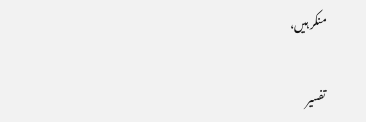منکر ہیں،

تفسير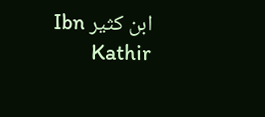ابن كثير Ibn Kathir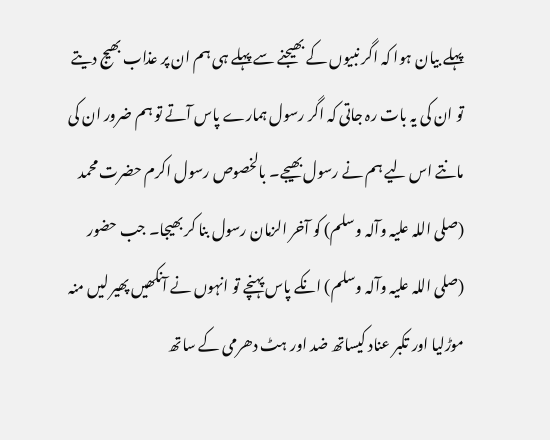پہلے بیان ہوا کہ اگر نبیوں کے بھیجنے سے پہلے ہی ہم ان پر عذاب بھیج دیتے تو ان کی یہ بات رہ جاتی کہ اگر رسول ہمارے پاس آتے تو ہم ضرور ان کی مانتے اس لیے ہم نے رسول بھیجے۔ بالخصوص رسول اکرم حضرت محمد (صلی اللہ علیہ وآلہ وسلم) کو آخر الزمان رسول بنا کر بھیجا۔ جب حضور (صلی اللہ علیہ وآلہ وسلم) انکے پاس پہنچے تو انہوں نے آنکھیں پھیر لیں منہ موڑلیا اور تکبر عناد کیساتھ ضد اور ہٹ دھرمی کے ساتھ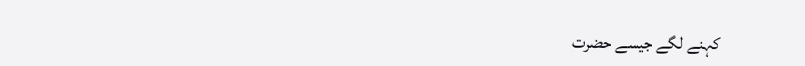کہنے لگے جیسے حضرت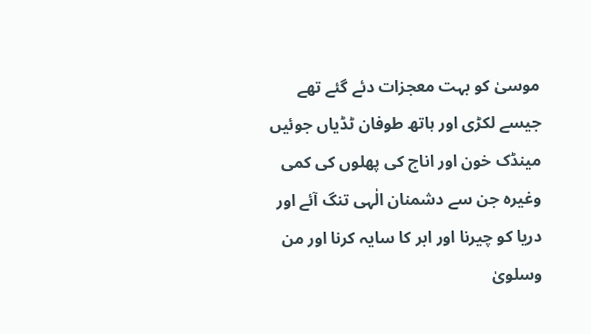موسیٰ کو بہت معجزات دئے گئے تھے جیسے لکڑی اور ہاتھ طوفان ٹڈیاں جوئیں مینڈک خون اور اناج کی پھلوں کی کمی وغیرہ جن سے دشمنان الٰہی تنگ آئے اور دریا کو چیرنا اور ابر کا سایہ کرنا اور من وسلویٰ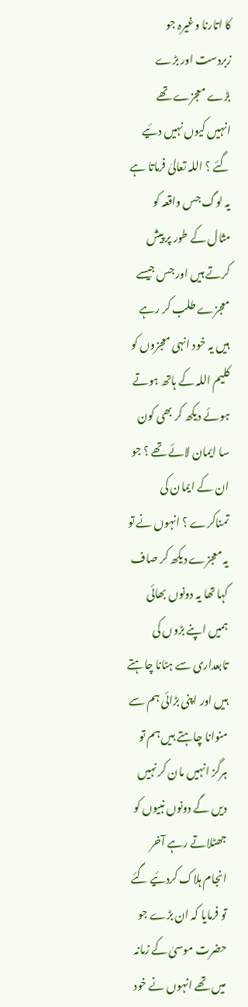کا اتارنا وغیرہ جو زبردست اور بڑے بڑے معجزے تھے انہیں کیوں نہیں دئیے گئے ؟ اللہ تعالیٰ فرماتا ہے یہ لوگ جس واقعہ کو مثال کے طور پر پیش کرتے ہیں اور جس جیسے معجزے طلب کر رہے ہیں یہ خود انہی معجزوں کو کلیم اللہ کے ہاتھ ہوتے ہوئے دیکھ کر بھی کون سا ایمان لائے تھے ؟ جو ان کے ایمان کی تمناکرے ؟ انہوں نے تو یہ معجزے دیکھ کر صاف کہا تھا یہ دونوں بھائی ہمیں اپنے بڑوں کی تابعداری سے ہٹانا چاہتے ہیں اور اپنی بڑائی ہم سے منوانا چاہتے ہیں ہم تو ہرگز انہیں مان کر نہیں دیں گے دونوں نبیوں کو جھٹلاتے رہے آخر انجام ہلاک کردئیے گئے تو فرمایا کہ ان بڑے جو حضرت موسیٰ کے زمانہ میں تھے انہوں نے خود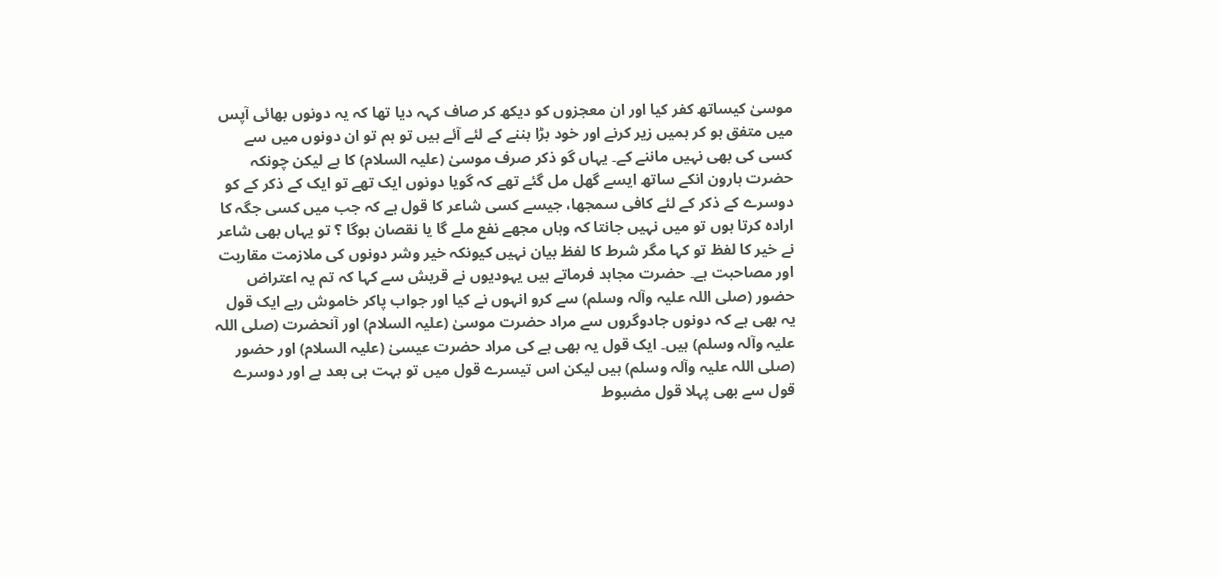موسیٰ کیساتھ کفر کیا اور ان معجزوں کو دیکھ کر صاف کہہ دیا تھا کہ یہ دونوں بھائی آپس میں متفق ہو کر ہمیں زیر کرنے اور خود بڑا بننے کے لئے آئے ہیں تو ہم تو ان دونوں میں سے کسی کی بھی نہیں ماننے کے۔ یہاں گو ذکر صرف موسیٰ (علیہ السلام) کا ہے لیکن چونکہ حضرت ہارون انکے ساتھ ایسے گھل مل گئے تھے کہ گویا دونوں ایک تھے تو ایک کے ذکر کے کو دوسرے کے ذکر کے لئے کافی سمجھا، جیسے کسی شاعر کا قول ہے کہ جب میں کسی جگہ کا ارادہ کرتا ہوں تو میں نہیں جانتا کہ وہاں مجھے نفع ملے گا یا نقصان ہوگا ؟ تو یہاں بھی شاعر نے خیر کا لفظ تو کہا مگر شرط کا لفظ بیان نہیں کیونکہ خیر وشر دونوں کی ملازمت مقاربت اور مصاحبت ہے۔ حضرت مجاہد فرماتے ہیں یہودیوں نے قریش سے کہا کہ تم یہ اعتراض حضور (صلی اللہ علیہ وآلہ وسلم) سے کرو انہوں نے کیا اور جواب پاکر خاموش رہے ایک قول یہ بھی ہے کہ دونوں جادوگروں سے مراد حضرت موسیٰ (علیہ السلام) اور آنحضرت (صلی اللہ علیہ وآلہ وسلم) ہیں۔ ایک قول یہ بھی ہے کی مراد حضرت عیسیٰ (علیہ السلام) اور حضور (صلی اللہ علیہ وآلہ وسلم) ہیں لیکن اس تیسرے قول میں تو بہت ہی بعد ہے اور دوسرے قول سے بھی پہلا قول مضبوط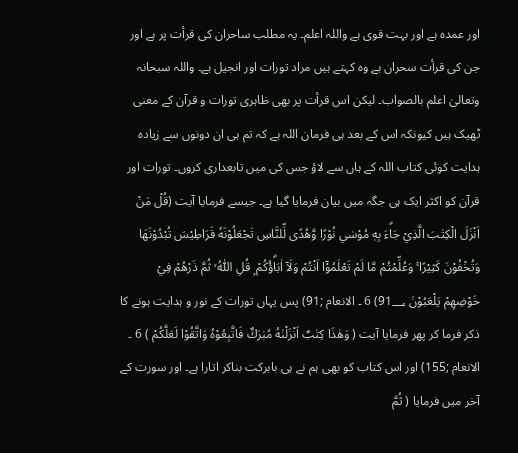اور عمدہ ہے اور بہت قوی ہے واللہ اعلم۔ یہ مطلب ساحران کی قرأت پر ہے اور جن کی قرأت سحران ہے وہ کہتے ہیں مراد تورات اور انجیل ہے۔ واللہ سبحانہ وتعالیٰ اعلم بالصواب۔ لیکن اس قرأت پر بھی ظاہری تورات و قرآن کے معنی ٹھیک ہیں کیونکہ اس کے بعد ہی فرمان اللہ ہے کہ تم ہی ان دونوں سے زیادہ ہدایت کوئی کتاب اللہ کے ہاں سے لاؤ جس کی میں تابعداری کروں۔ تورات اور قرآن کو اکثر ایک ہی جگہ میں بیان فرمایا گیا ہے۔ جیسے فرمایا آیت (قُلْ مَنْ اَنْزَلَ الْكِتٰبَ الَّذِيْ جَاۗءَ بِهٖ مُوْسٰي نُوْرًا وَّهُدًى لِّلنَّاسِ تَجْعَلُوْنَهٗ قَرَاطِيْسَ تُبْدُوْنَهَا وَتُخْفُوْنَ كَثِيْرًا ۚ وَعُلِّمْتُمْ مَّا لَمْ تَعْلَمُوْٓا اَنْتُمْ وَلَآ اٰبَاۗؤُكُمْ ۭ قُلِ اللّٰهُ ۙ ثُمَّ ذَرْهُمْ فِيْ خَوْضِهِمْ يَلْعَبُوْنَ 91؀) 6 ۔ الانعام ;91) پس یہاں تورات کے نور و ہدایت ہونے کا ذکر فرما کر پھر فرمایا آیت ( وَھٰذَا كِتٰبٌ اَنْزَلْنٰهُ مُبٰرَكٌ فَاتَّبِعُوْهُ وَاتَّقُوْا لَعَلَّكُمْ ) 6 ۔ الانعام ;155) اور اس کتاب کو بھی ہم نے ہی بابرکت بناکر اتارا ہے۔ اور سورت کے آخر میں فرمایا ( ثُمَّ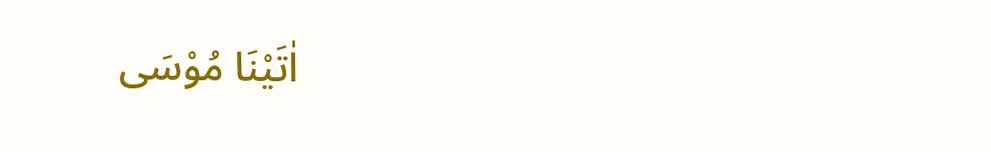اٰتَيْنَا مُوْسَى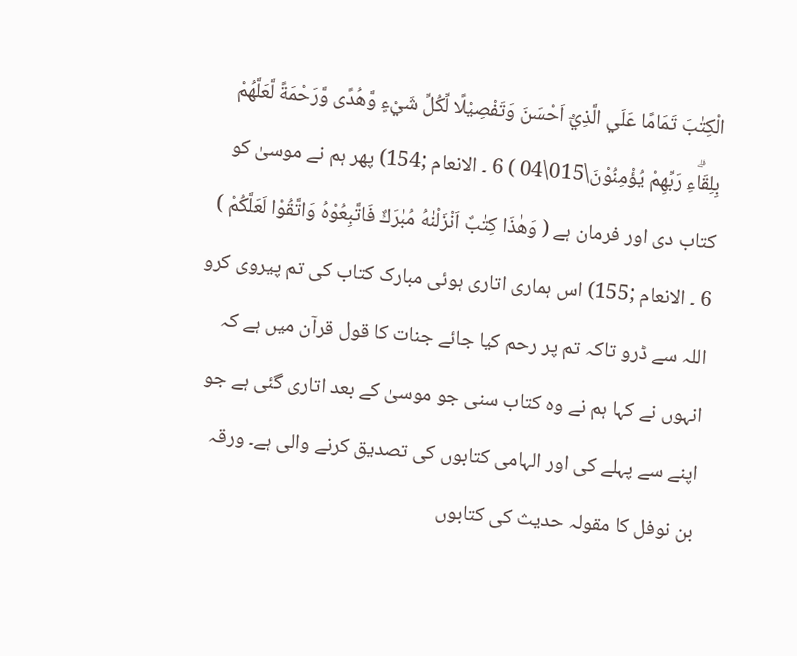الْكِتٰبَ تَمَامًا عَلَي الَّذِيْٓ اَحْسَنَ وَتَفْصِيْلًا لِّكُلِّ شَيْءٍ وَّهُدًى وَّرَحْمَةً لَّعَلَّهُمْ بِلِقَاۗءِ رَبِّهِمْ يُؤْمِنُوْنَ\015\04 ) 6 ۔ الانعام ;154) پھر ہم نے موسیٰ کو کتاب دی اور فرمان ہے ( وَھٰذَا كِتٰبٌ اَنْزَلْنٰهُ مُبٰرَكٌ فَاتَّبِعُوْهُ وَاتَّقُوْا لَعَلَّكُمْ ) 6 ۔ الانعام ;155) اس ہماری اتاری ہوئی مبارک کتاب کی تم پیروی کرو اللہ سے ڈرو تاکہ تم پر رحم کیا جائے جنات کا قول قرآن میں ہے کہ انہوں نے کہا ہم نے وہ کتاب سنی جو موسیٰ کے بعد اتاری گئی ہے جو اپنے سے پہلے کی اور الہامی کتابوں کی تصدیق کرنے والی ہے۔ ورقہ بن نوفل کا مقولہ حدیث کی کتابوں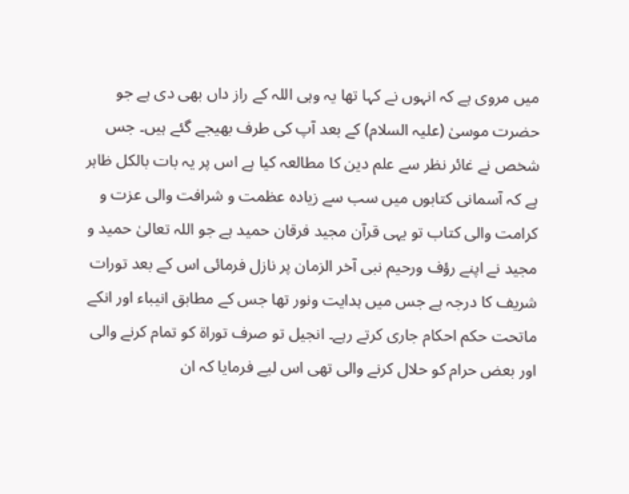میں مروی ہے کہ انہوں نے کہا تھا یہ وہی اللہ کے راز داں بھی دی ہے جو حضرت موسیٰ (علیہ السلام) کے بعد آپ کی طرف بھیجے گئے ہیں۔ جس شخص نے غائر نظر سے علم دین کا مطالعہ کیا ہے اس پر یہ بات بالکل ظاہر ہے کہ آسمانی کتابوں میں سب سے زیادہ عظمت و شرافت والی عزت و کرامت والی کتاب تو یہی قرآن مجید فرقان حمید ہے جو اللہ تعالیٰ حمید و مجید نے اپنے رؤف ورحیم نبی آخر الزمان پر نازل فرمائی اس کے بعد تورات شریف کا درجہ ہے جس میں ہدایت ونور تھا جس کے مطابق انیباء اور انکے ماتحت حکم احکام جاری کرتے رہے۔ انجیل تو صرف توراۃ کو تمام کرنے والی اور بعض حرام کو حلال کرنے والی تھی اس لیے فرمایا کہ ان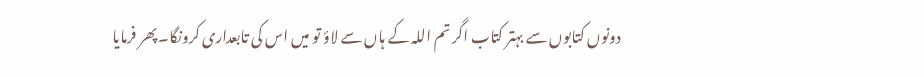دونوں کتابوں سے بہتر کتاب اگر تم اللہ کے ہاں سے لاؤ تو میں اس کی تابعداری کرونگا۔ پھر فرمایا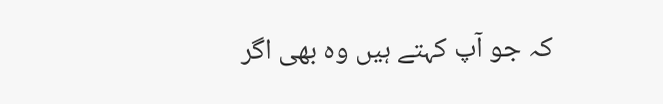کہ جو آپ کہتے ہیں وہ بھی اگر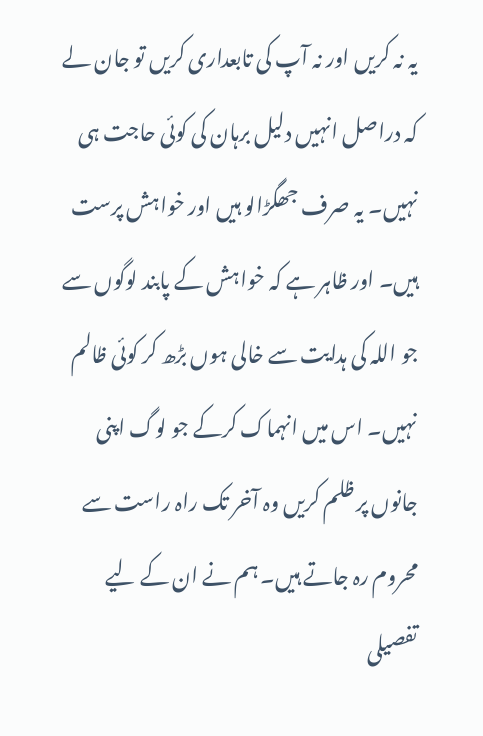یہ نہ کریں اور نہ آپ کی تابعداری کریں تو جان لے کہ دراصل انہیں دلیل برہان کی کوئی حاجت ہی نہیں۔ یہ صرف جھگڑالو ہیں اور خواہش پرست ہیں۔ اور ظاہر ہے کہ خواہش کے پابند لوگوں سے جو اللہ کی ہدایت سے خالی ہوں بڑھ کر کوئی ظالم نہیں۔ اس میں انہماک کرکے جو لوگ اپنی جانوں پر ظلم کریں وہ آخر تک راہ راست سے محروم رہ جاتے ہیں۔ ہم نے ان کے لیے تفصیلی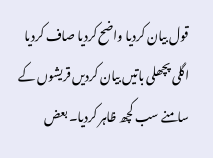قول بیان کردیا واضح کردیا صاف کردیا اگلی پچھلی باتیں بیان کردیں قریشوں کے سامنے سب کچھ ظاہر کردیا۔ بعض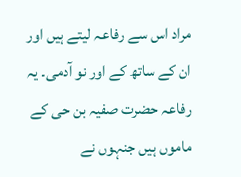مراد اس سے رفاعہ لیتے ہیں اور ان کے ساتھ کے اور نو آدمی۔ یہ رفاعہ حضرت صفیہ بن حی کے ماموں ہیں جنہوں نے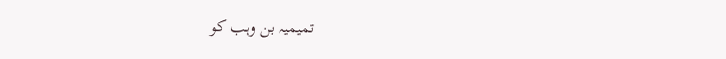تمیمیہ بن وہب کو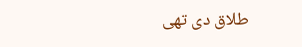طلاق دی تھی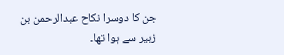جن کا دوسرا نکاح عبدالرحمن بن زبیر سے ہوا تھا۔